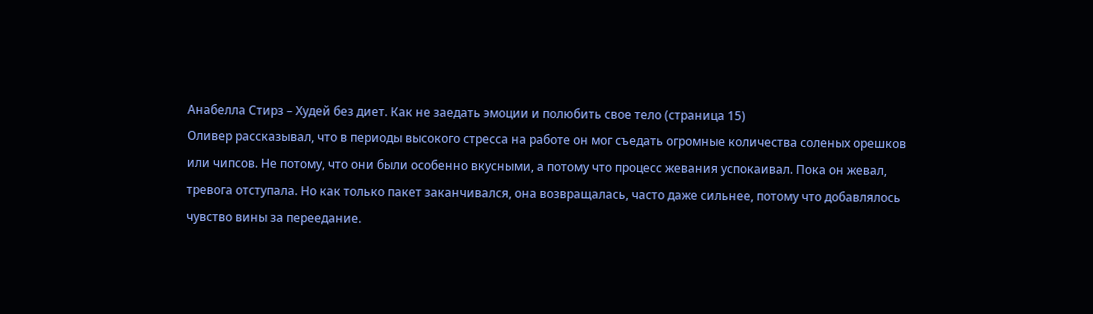Анабелла Стирз – Худей без диет. Как не заедать эмоции и полюбить свое тело (страница 15)
Оливер рассказывал, что в периоды высокого стресса на работе он мог съедать огромные количества соленых орешков или чипсов. Не потому, что они были особенно вкусными, а потому что процесс жевания успокаивал. Пока он жевал, тревога отступала. Но как только пакет заканчивался, она возвращалась, часто даже сильнее, потому что добавлялось чувство вины за переедание.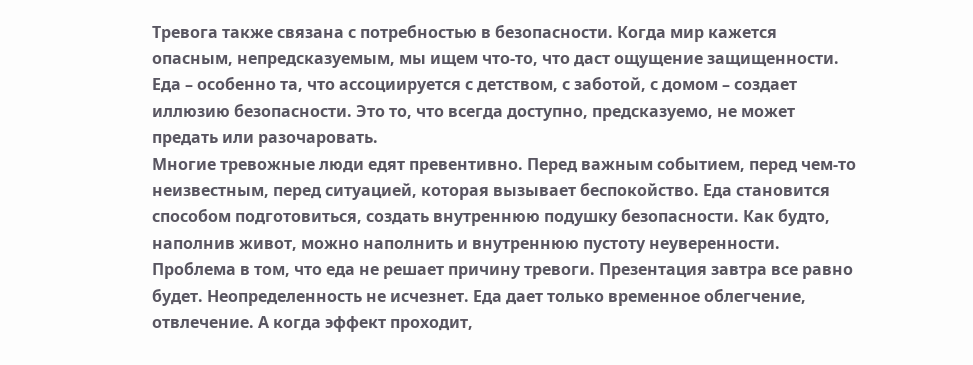Тревога также связана с потребностью в безопасности. Когда мир кажется опасным, непредсказуемым, мы ищем что-то, что даст ощущение защищенности. Еда – особенно та, что ассоциируется с детством, с заботой, с домом – создает иллюзию безопасности. Это то, что всегда доступно, предсказуемо, не может предать или разочаровать.
Многие тревожные люди едят превентивно. Перед важным событием, перед чем-то неизвестным, перед ситуацией, которая вызывает беспокойство. Еда становится способом подготовиться, создать внутреннюю подушку безопасности. Как будто, наполнив живот, можно наполнить и внутреннюю пустоту неуверенности.
Проблема в том, что еда не решает причину тревоги. Презентация завтра все равно будет. Неопределенность не исчезнет. Еда дает только временное облегчение, отвлечение. А когда эффект проходит,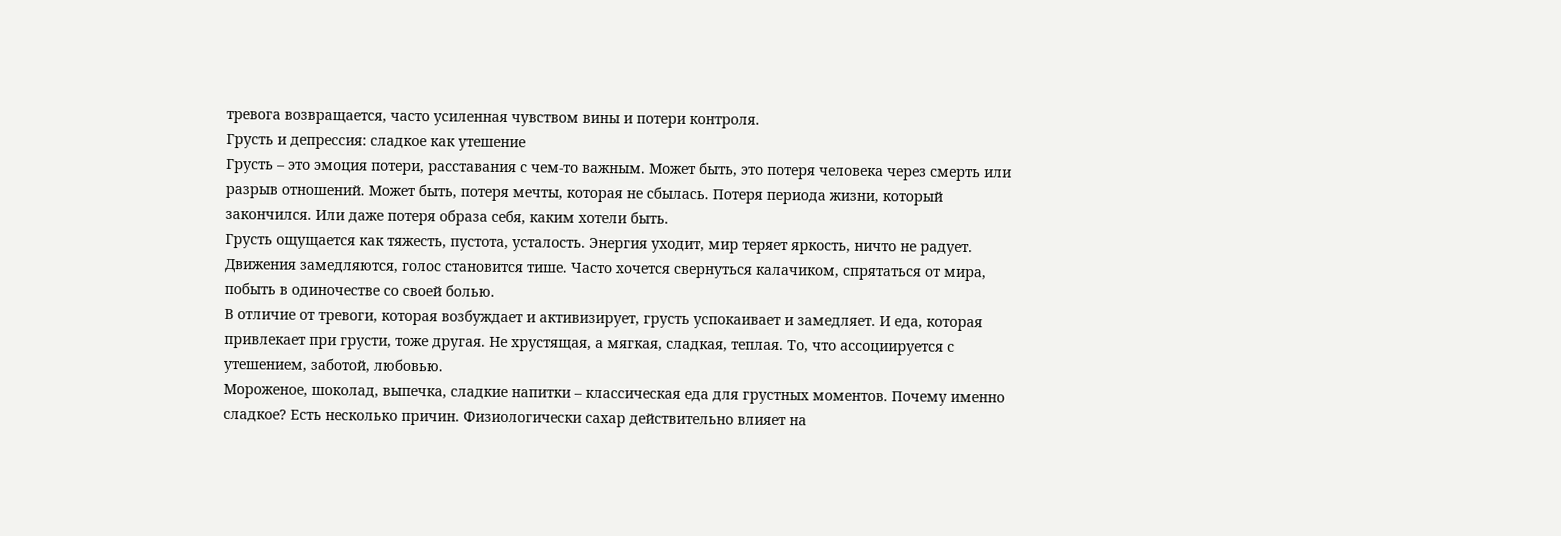тревога возвращается, часто усиленная чувством вины и потери контроля.
Грусть и депрессия: сладкое как утешение
Грусть – это эмоция потери, расставания с чем-то важным. Может быть, это потеря человека через смерть или разрыв отношений. Может быть, потеря мечты, которая не сбылась. Потеря периода жизни, который закончился. Или даже потеря образа себя, каким хотели быть.
Грусть ощущается как тяжесть, пустота, усталость. Энергия уходит, мир теряет яркость, ничто не радует. Движения замедляются, голос становится тише. Часто хочется свернуться калачиком, спрятаться от мира, побыть в одиночестве со своей болью.
В отличие от тревоги, которая возбуждает и активизирует, грусть успокаивает и замедляет. И еда, которая привлекает при грусти, тоже другая. Не хрустящая, а мягкая, сладкая, теплая. То, что ассоциируется с утешением, заботой, любовью.
Мороженое, шоколад, выпечка, сладкие напитки – классическая еда для грустных моментов. Почему именно сладкое? Есть несколько причин. Физиологически сахар действительно влияет на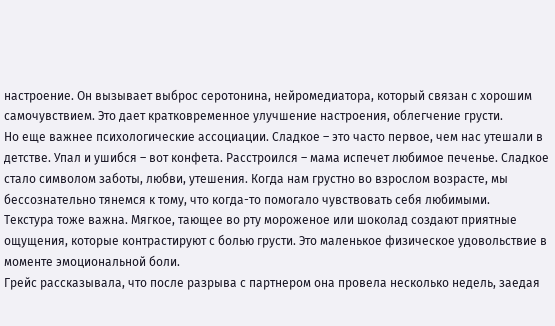настроение. Он вызывает выброс серотонина, нейромедиатора, который связан с хорошим самочувствием. Это дает кратковременное улучшение настроения, облегчение грусти.
Но еще важнее психологические ассоциации. Сладкое – это часто первое, чем нас утешали в детстве. Упал и ушибся – вот конфета. Расстроился – мама испечет любимое печенье. Сладкое стало символом заботы, любви, утешения. Когда нам грустно во взрослом возрасте, мы бессознательно тянемся к тому, что когда-то помогало чувствовать себя любимыми.
Текстура тоже важна. Мягкое, тающее во рту мороженое или шоколад создают приятные ощущения, которые контрастируют с болью грусти. Это маленькое физическое удовольствие в моменте эмоциональной боли.
Грейс рассказывала, что после разрыва с партнером она провела несколько недель, заедая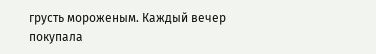грусть мороженым. Каждый вечер покупала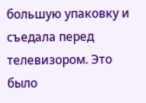большую упаковку и съедала перед телевизором. Это было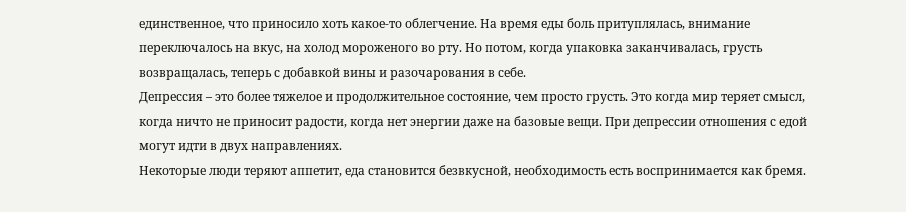единственное, что приносило хоть какое-то облегчение. На время еды боль притуплялась, внимание переключалось на вкус, на холод мороженого во рту. Но потом, когда упаковка заканчивалась, грусть возвращалась, теперь с добавкой вины и разочарования в себе.
Депрессия – это более тяжелое и продолжительное состояние, чем просто грусть. Это когда мир теряет смысл, когда ничто не приносит радости, когда нет энергии даже на базовые вещи. При депрессии отношения с едой могут идти в двух направлениях.
Некоторые люди теряют аппетит, еда становится безвкусной, необходимость есть воспринимается как бремя.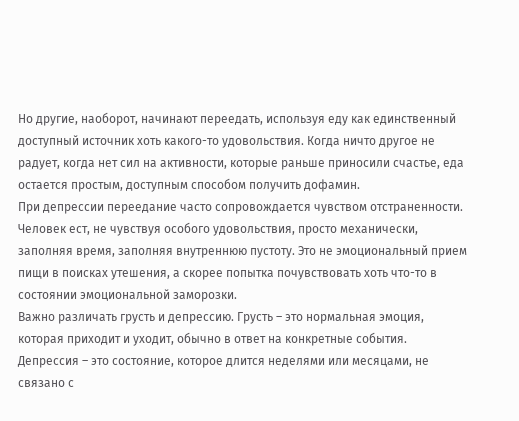Но другие, наоборот, начинают переедать, используя еду как единственный доступный источник хоть какого-то удовольствия. Когда ничто другое не радует, когда нет сил на активности, которые раньше приносили счастье, еда остается простым, доступным способом получить дофамин.
При депрессии переедание часто сопровождается чувством отстраненности. Человек ест, не чувствуя особого удовольствия, просто механически, заполняя время, заполняя внутреннюю пустоту. Это не эмоциональный прием пищи в поисках утешения, а скорее попытка почувствовать хоть что-то в состоянии эмоциональной заморозки.
Важно различать грусть и депрессию. Грусть – это нормальная эмоция, которая приходит и уходит, обычно в ответ на конкретные события. Депрессия – это состояние, которое длится неделями или месяцами, не связано с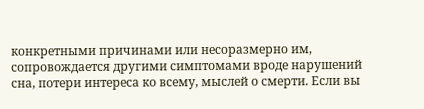конкретными причинами или несоразмерно им, сопровождается другими симптомами вроде нарушений сна, потери интереса ко всему, мыслей о смерти. Если вы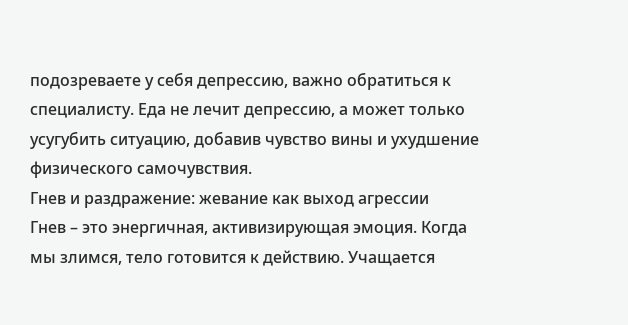подозреваете у себя депрессию, важно обратиться к специалисту. Еда не лечит депрессию, а может только усугубить ситуацию, добавив чувство вины и ухудшение физического самочувствия.
Гнев и раздражение: жевание как выход агрессии
Гнев – это энергичная, активизирующая эмоция. Когда мы злимся, тело готовится к действию. Учащается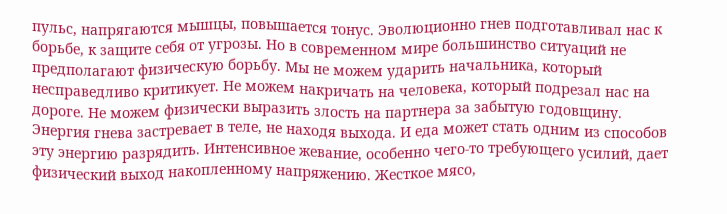пульс, напрягаются мышцы, повышается тонус. Эволюционно гнев подготавливал нас к борьбе, к защите себя от угрозы. Но в современном мире большинство ситуаций не предполагают физическую борьбу. Мы не можем ударить начальника, который несправедливо критикует. Не можем накричать на человека, который подрезал нас на дороге. Не можем физически выразить злость на партнера за забытую годовщину.
Энергия гнева застревает в теле, не находя выхода. И еда может стать одним из способов эту энергию разрядить. Интенсивное жевание, особенно чего-то требующего усилий, дает физический выход накопленному напряжению. Жесткое мясо,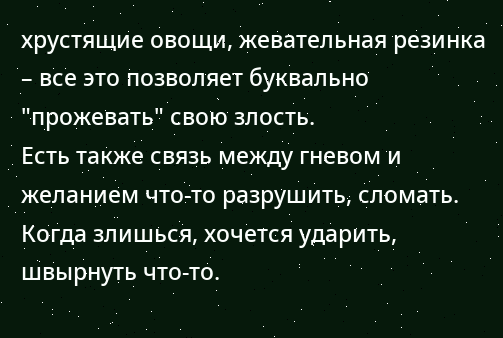хрустящие овощи, жевательная резинка – все это позволяет буквально "прожевать" свою злость.
Есть также связь между гневом и желанием что-то разрушить, сломать. Когда злишься, хочется ударить, швырнуть что-то.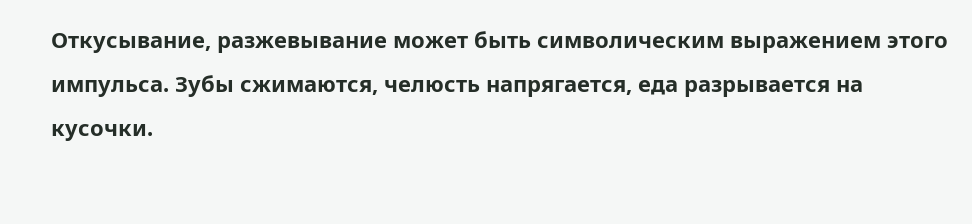Откусывание, разжевывание может быть символическим выражением этого импульса. Зубы сжимаются, челюсть напрягается, еда разрывается на кусочки.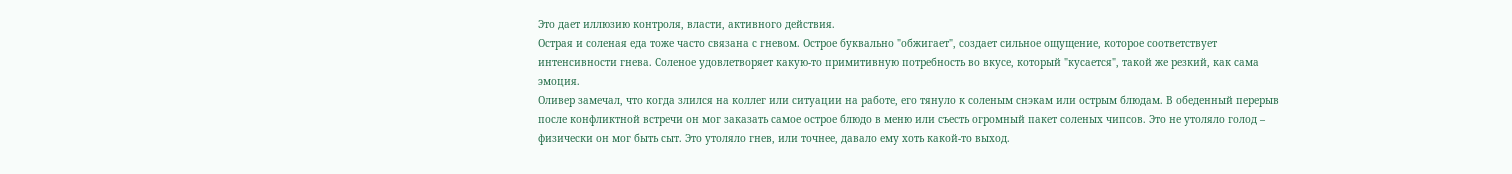Это дает иллюзию контроля, власти, активного действия.
Острая и соленая еда тоже часто связана с гневом. Острое буквально "обжигает", создает сильное ощущение, которое соответствует интенсивности гнева. Соленое удовлетворяет какую-то примитивную потребность во вкусе, который "кусается", такой же резкий, как сама эмоция.
Оливер замечал, что когда злился на коллег или ситуации на работе, его тянуло к соленым снэкам или острым блюдам. В обеденный перерыв после конфликтной встречи он мог заказать самое острое блюдо в меню или съесть огромный пакет соленых чипсов. Это не утоляло голод – физически он мог быть сыт. Это утоляло гнев, или точнее, давало ему хоть какой-то выход.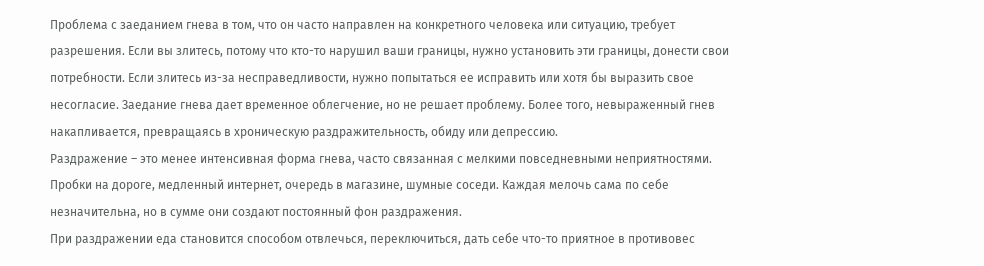Проблема с заеданием гнева в том, что он часто направлен на конкретного человека или ситуацию, требует разрешения. Если вы злитесь, потому что кто-то нарушил ваши границы, нужно установить эти границы, донести свои потребности. Если злитесь из-за несправедливости, нужно попытаться ее исправить или хотя бы выразить свое несогласие. Заедание гнева дает временное облегчение, но не решает проблему. Более того, невыраженный гнев накапливается, превращаясь в хроническую раздражительность, обиду или депрессию.
Раздражение – это менее интенсивная форма гнева, часто связанная с мелкими повседневными неприятностями. Пробки на дороге, медленный интернет, очередь в магазине, шумные соседи. Каждая мелочь сама по себе незначительна, но в сумме они создают постоянный фон раздражения.
При раздражении еда становится способом отвлечься, переключиться, дать себе что-то приятное в противовес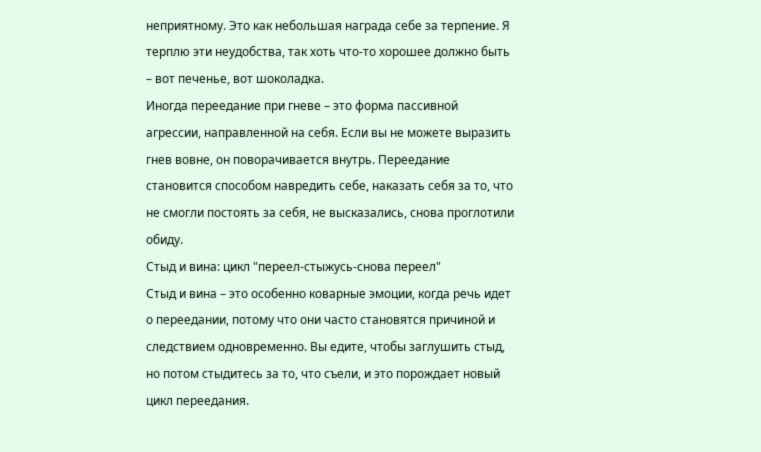неприятному. Это как небольшая награда себе за терпение. Я терплю эти неудобства, так хоть что-то хорошее должно быть – вот печенье, вот шоколадка.
Иногда переедание при гневе – это форма пассивной агрессии, направленной на себя. Если вы не можете выразить гнев вовне, он поворачивается внутрь. Переедание становится способом навредить себе, наказать себя за то, что не смогли постоять за себя, не высказались, снова проглотили обиду.
Стыд и вина: цикл "переел-стыжусь-снова переел"
Стыд и вина – это особенно коварные эмоции, когда речь идет о переедании, потому что они часто становятся причиной и следствием одновременно. Вы едите, чтобы заглушить стыд, но потом стыдитесь за то, что съели, и это порождает новый цикл переедания.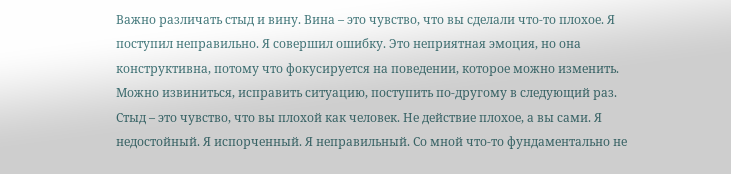Важно различать стыд и вину. Вина – это чувство, что вы сделали что-то плохое. Я поступил неправильно. Я совершил ошибку. Это неприятная эмоция, но она конструктивна, потому что фокусируется на поведении, которое можно изменить. Можно извиниться, исправить ситуацию, поступить по-другому в следующий раз.
Стыд – это чувство, что вы плохой как человек. Не действие плохое, а вы сами. Я недостойный. Я испорченный. Я неправильный. Со мной что-то фундаментально не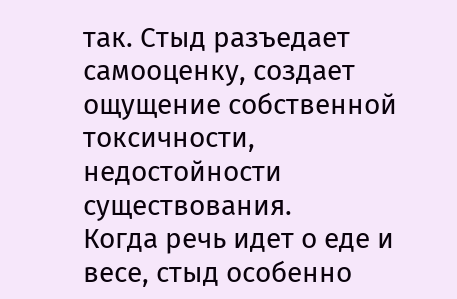так. Стыд разъедает самооценку, создает ощущение собственной токсичности, недостойности существования.
Когда речь идет о еде и весе, стыд особенно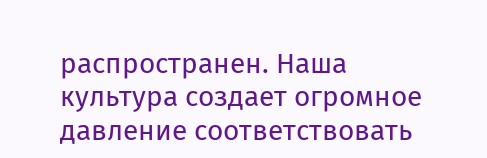распространен. Наша культура создает огромное давление соответствовать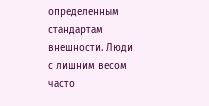определенным стандартам внешности. Люди с лишним весом часто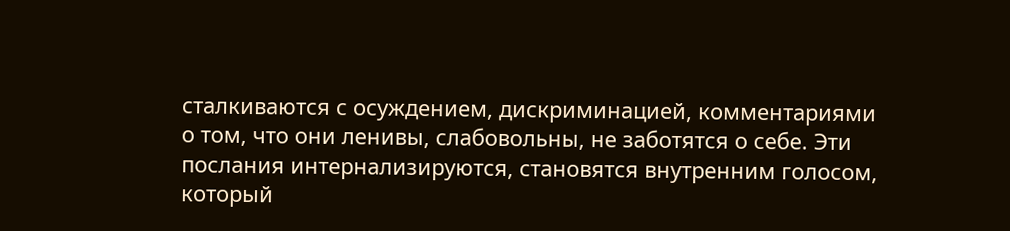сталкиваются с осуждением, дискриминацией, комментариями о том, что они ленивы, слабовольны, не заботятся о себе. Эти послания интернализируются, становятся внутренним голосом, который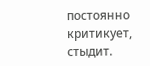постоянно критикует, стыдит.